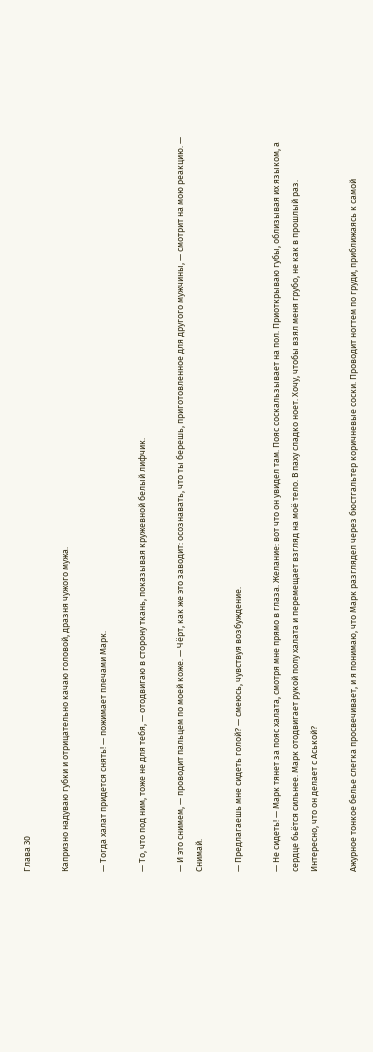Глава 30

Капризно надуваю губки и отрицательно качаю головой, дразня чужого мужа.

— Тогда халат придется снять! — пожимает плечами Марк.

— То, что под ним, тоже не для тебя, — отодвигаю в сторону ткань, показывая кружевной белый лифчик.

— И это снимем, — проводит пальцем по моей коже. — Чёрт, как же это заводит: осознавать, что ты берешь, приготовленное для другого мужчины, — смотрит на мою реакцию. — Снимай.

— Предлагаешь мне сидеть голой? — смеюсь, чувствуя возбуждение.

— Не сидеть! — Марк тянет за пояс халата, смотря мне прямо в глаза. Желание: вот что он увидел там. Пояс соскальзывает на пол. Приоткрываю губы, облизывая их языком, а сердце бьётся сильнее. Марк отодвигает рукой полу халата и перемещает взгляд на моё тело. В паху сладко ноет. Хочу, чтобы взял меня грубо, не как в прошлый раз. Интересно, что он делает с Аськой?

Ажурное тонкое белье слегка просвечивает, и я понимаю, что Марк разглядел через бюстгальтер коричневые соски. Проводит ногтем по груди, приближаясь к самой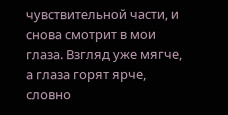чувствительной части, и снова смотрит в мои глаза. Взгляд уже мягче, а глаза горят ярче, словно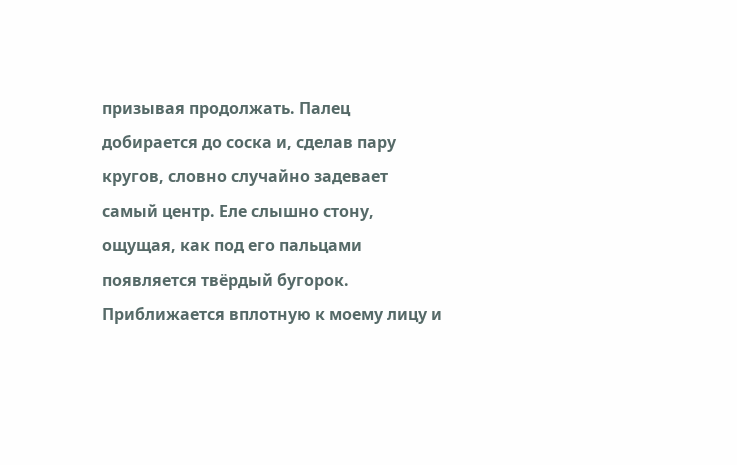призывая продолжать. Палец добирается до соска и, сделав пару кругов, словно случайно задевает самый центр. Еле слышно стону, ощущая, как под его пальцами появляется твёрдый бугорок. Приближается вплотную к моему лицу и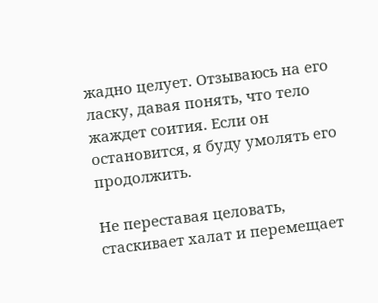жадно целует. Отзываюсь на его ласку, давая понять, что тело жаждет соития. Если он остановится, я буду умолять его продолжить.

Не переставая целовать, стаскивает халат и перемещает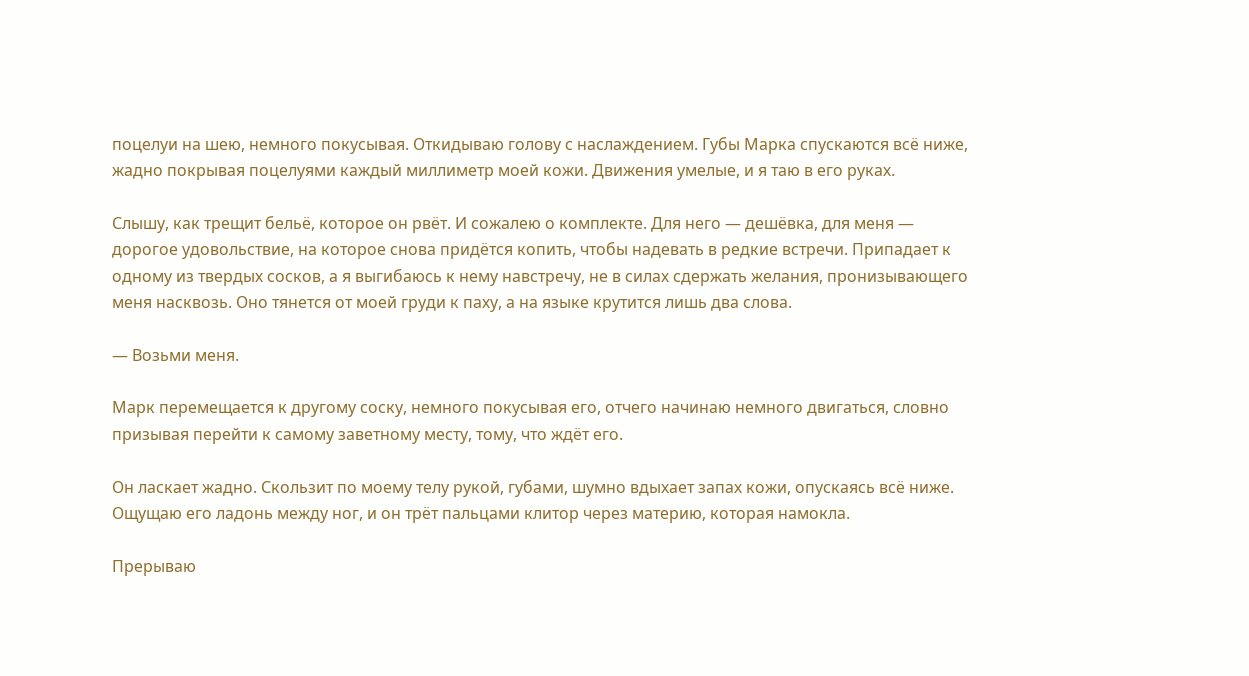поцелуи на шею, немного покусывая. Откидываю голову с наслаждением. Губы Марка спускаются всё ниже, жадно покрывая поцелуями каждый миллиметр моей кожи. Движения умелые, и я таю в его руках.

Слышу, как трещит бельё, которое он рвёт. И сожалею о комплекте. Для него — дешёвка, для меня — дорогое удовольствие, на которое снова придётся копить, чтобы надевать в редкие встречи. Припадает к одному из твердых сосков, а я выгибаюсь к нему навстречу, не в силах сдержать желания, пронизывающего меня насквозь. Оно тянется от моей груди к паху, а на языке крутится лишь два слова.

— Возьми меня.

Марк перемещается к другому соску, немного покусывая его, отчего начинаю немного двигаться, словно призывая перейти к самому заветному месту, тому, что ждёт его.

Он ласкает жадно. Скользит по моему телу рукой, губами, шумно вдыхает запах кожи, опускаясь всё ниже. Ощущаю его ладонь между ног, и он трёт пальцами клитор через материю, которая намокла.

Прерываю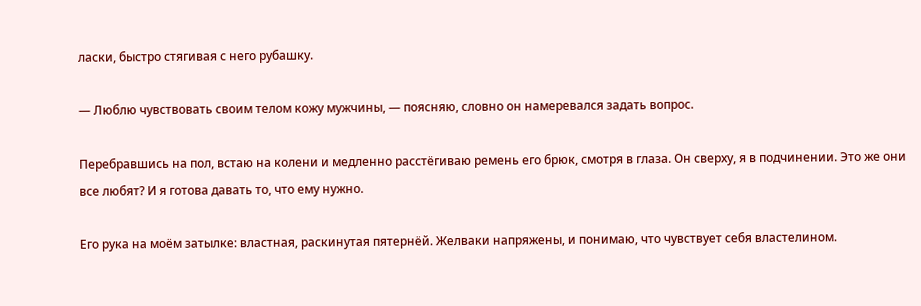ласки, быстро стягивая с него рубашку.

— Люблю чувствовать своим телом кожу мужчины, — поясняю, словно он намеревался задать вопрос.

Перебравшись на пол, встаю на колени и медленно расстёгиваю ремень его брюк, смотря в глаза. Он сверху, я в подчинении. Это же они все любят? И я готова давать то, что ему нужно.

Его рука на моём затылке: властная, раскинутая пятернёй. Желваки напряжены, и понимаю, что чувствует себя властелином.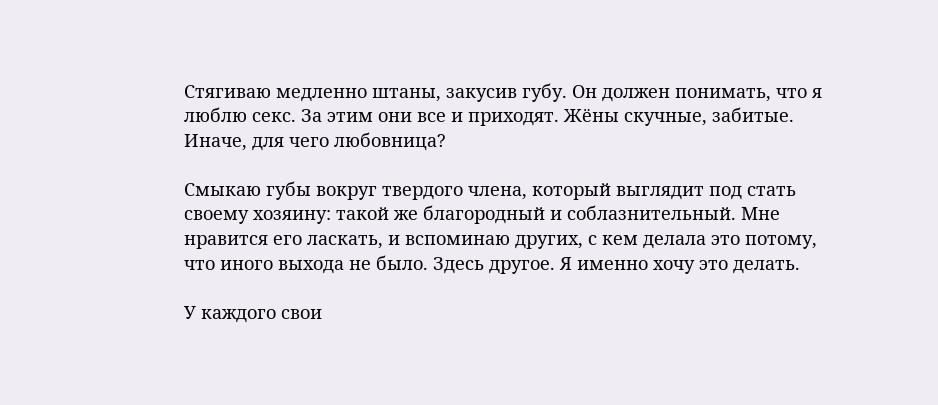Стягиваю медленно штаны, закусив губу. Он должен понимать, что я люблю секс. За этим они все и приходят. Жёны скучные, забитые. Иначе, для чего любовница?

Смыкаю губы вокруг твердого члена, который выглядит под стать своему хозяину: такой же благородный и соблазнительный. Мне нравится его ласкать, и вспоминаю других, с кем делала это потому, что иного выхода не было. Здесь другое. Я именно хочу это делать.

У каждого свои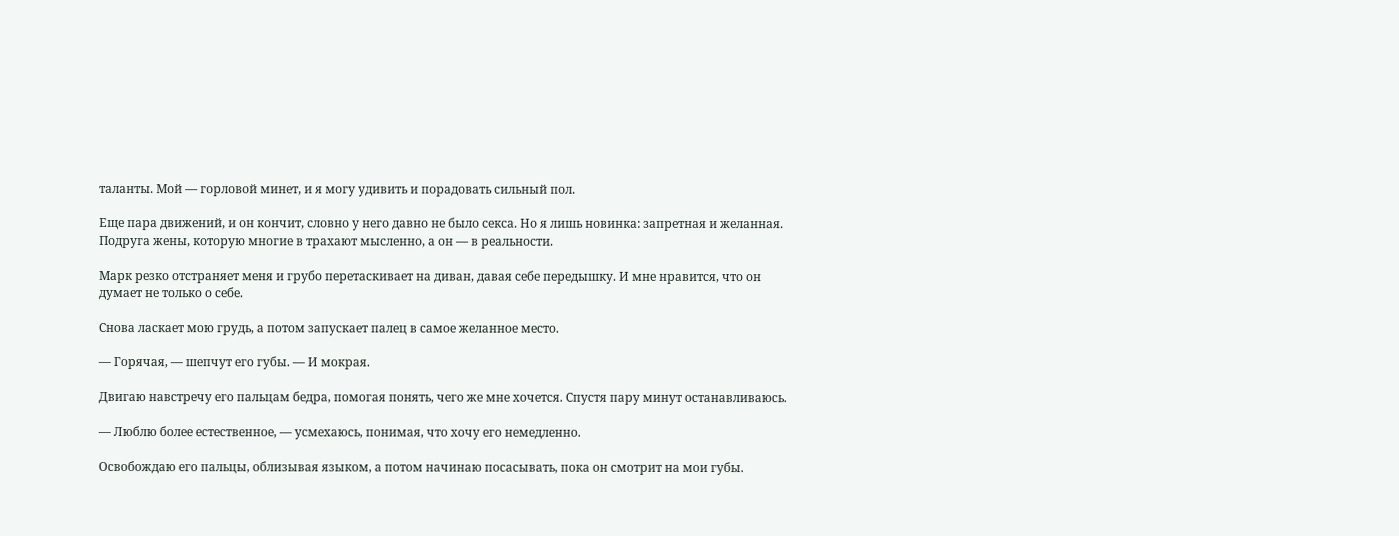таланты. Мой — горловой минет, и я могу удивить и порадовать сильный пол.

Еще пара движений, и он кончит, словно у него давно не было секса. Но я лишь новинка: запретная и желанная. Подруга жены, которую многие в трахают мысленно, а он — в реальности.

Марк резко отстраняет меня и грубо перетаскивает на диван, давая себе передышку. И мне нравится, что он думает не только о себе.

Снова ласкает мою грудь, а потом запускает палец в самое желанное место.

— Горячая, — шепчут его губы. — И мокрая.

Двигаю навстречу его пальцам бедра, помогая понять, чего же мне хочется. Спустя пару минут останавливаюсь.

— Люблю более естественное, — усмехаюсь, понимая, что хочу его немедленно.

Освобождаю его пальцы, облизывая языком, а потом начинаю посасывать, пока он смотрит на мои губы.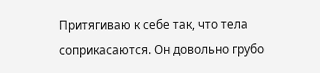Притягиваю к себе так, что тела соприкасаются. Он довольно грубо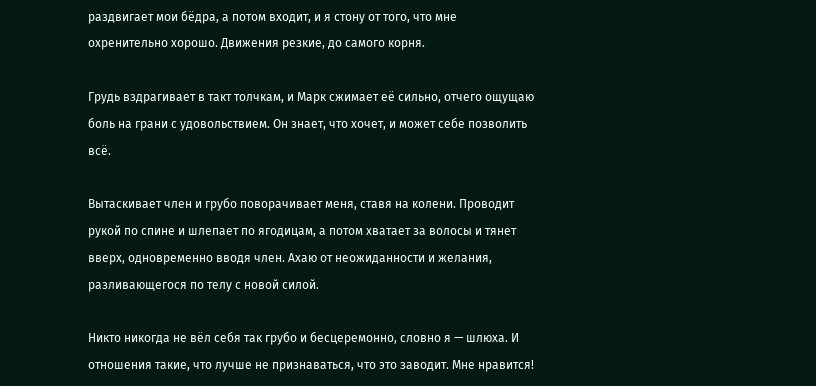раздвигает мои бёдра, а потом входит, и я стону от того, что мне охренительно хорошо. Движения резкие, до самого корня.

Грудь вздрагивает в такт толчкам, и Марк сжимает её сильно, отчего ощущаю боль на грани с удовольствием. Он знает, что хочет, и может себе позволить всё.

Вытаскивает член и грубо поворачивает меня, ставя на колени. Проводит рукой по спине и шлепает по ягодицам, а потом хватает за волосы и тянет вверх, одновременно вводя член. Ахаю от неожиданности и желания, разливающегося по телу с новой силой.

Никто никогда не вёл себя так грубо и бесцеремонно, словно я — шлюха. И отношения такие, что лучше не признаваться, что это заводит. Мне нравится!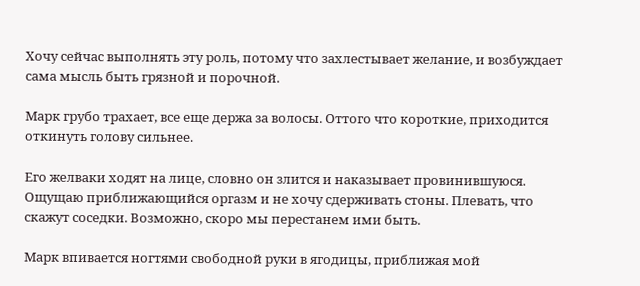Хочу сейчас выполнять эту роль, потому что захлестывает желание, и возбуждает сама мысль быть грязной и порочной.

Марк грубо трахает, все еще держа за волосы. Оттого что короткие, приходится откинуть голову сильнее.

Его желваки ходят на лице, словно он злится и наказывает провинившуюся. Ощущаю приближающийся оргазм и не хочу сдерживать стоны. Плевать, что скажут соседки. Возможно, скоро мы перестанем ими быть.

Марк впивается ногтями свободной руки в ягодицы, приближая мой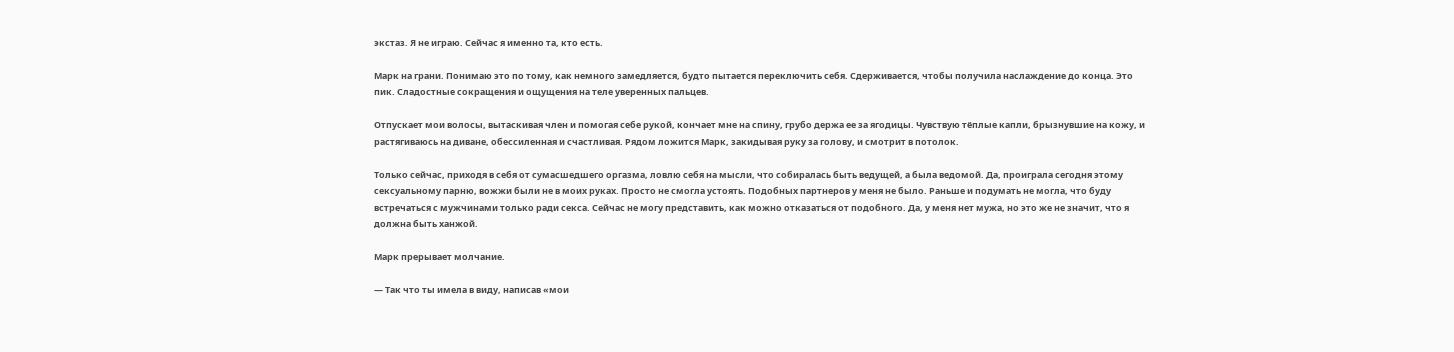экстаз. Я не играю. Сейчас я именно та, кто есть.

Марк на грани. Понимаю это по тому, как немного замедляется, будто пытается переключить себя. Сдерживается, чтобы получила наслаждение до конца. Это пик. Сладостные сокращения и ощущения на теле уверенных пальцев.

Отпускает мои волосы, вытаскивая член и помогая себе рукой, кончает мне на спину, грубо держа ее за ягодицы. Чувствую тёплые капли, брызнувшие на кожу, и растягиваюсь на диване, обессиленная и счастливая. Рядом ложится Марк, закидывая руку за голову, и смотрит в потолок.

Только сейчас, приходя в себя от сумасшедшего оргазма, ловлю себя на мысли, что собиралась быть ведущей, а была ведомой. Да, проиграла сегодня этому сексуальному парню, вожжи были не в моих руках. Просто не смогла устоять. Подобных партнеров у меня не было. Раньше и подумать не могла, что буду встречаться с мужчинами только ради секса. Сейчас не могу представить, как можно отказаться от подобного. Да, у меня нет мужа, но это же не значит, что я должна быть ханжой.

Марк прерывает молчание.

— Так что ты имела в виду, написав «мои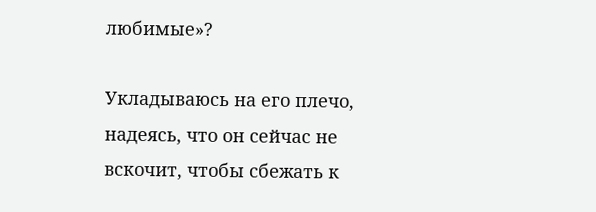любимые»?

Укладываюсь на его плечо, надеясь, что он сейчас не вскочит, чтобы сбежать к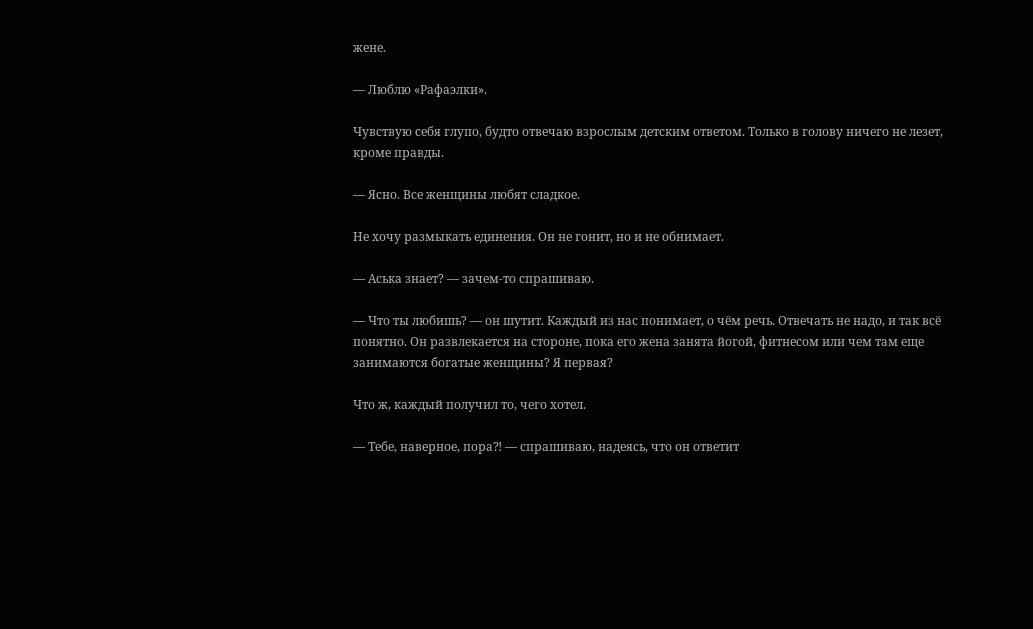жене.

— Люблю «Рафаэлки».

Чувствую себя глупо, будто отвечаю взрослым детским ответом. Только в голову ничего не лезет, кроме правды.

— Ясно. Все женщины любят сладкое.

Не хочу размыкать единения. Он не гонит, но и не обнимает.

— Аська знает? — зачем-то спрашиваю.

— Что ты любишь? — он шутит. Каждый из нас понимает, о чём речь. Отвечать не надо, и так всё понятно. Он развлекается на стороне, пока его жена занята йогой, фитнесом или чем там еще занимаются богатые женщины? Я первая?

Что ж, каждый получил то, чего хотел.

— Тебе, наверное, пора⁈ — спрашиваю, надеясь, что он ответит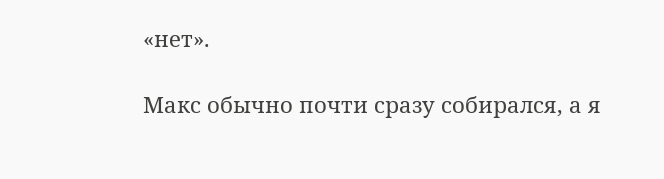«нет».

Макс обычно почти сразу собирался, а я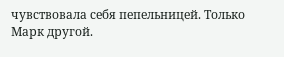чувствовала себя пепельницей. Только Марк другой.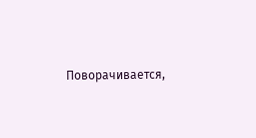Поворачивается,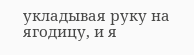укладывая руку на ягодицу, и я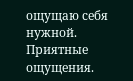ощущаю себя нужной. Приятные ощущения.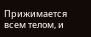Прижимается всем телом, и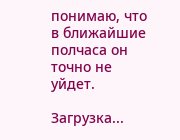понимаю, что в ближайшие полчаса он точно не уйдет.

Загрузка...